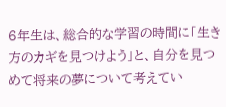6年生は、総合的な学習の時間に「生き方のカギを見つけよう」と、自分を見つめて将来の夢について考えてい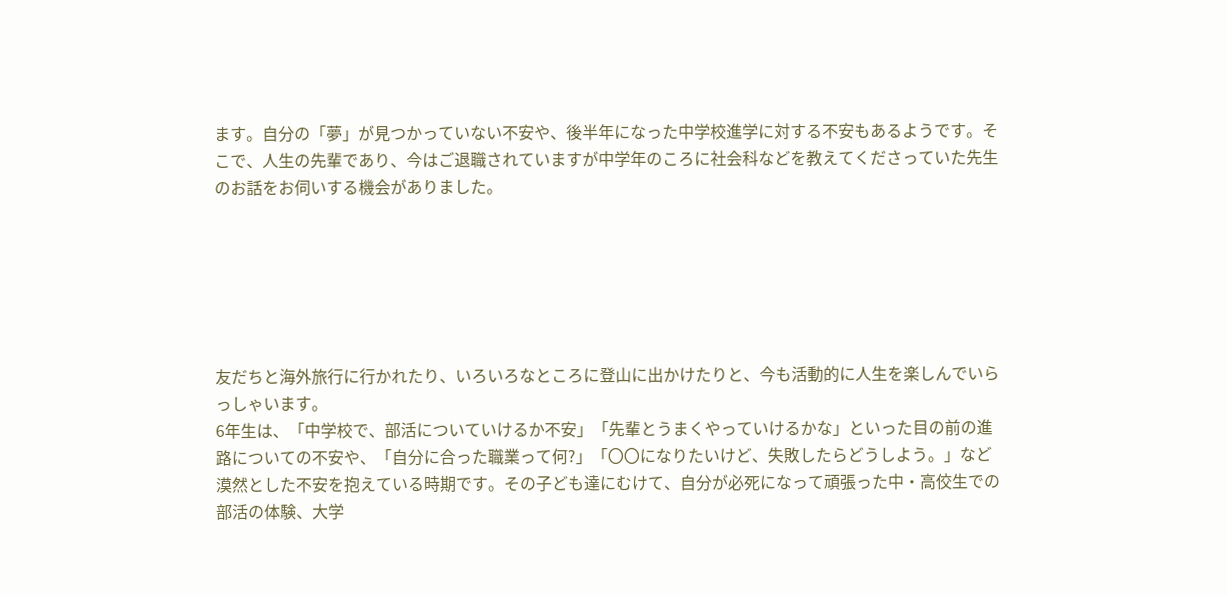ます。自分の「夢」が見つかっていない不安や、後半年になった中学校進学に対する不安もあるようです。そこで、人生の先輩であり、今はご退職されていますが中学年のころに社会科などを教えてくださっていた先生のお話をお伺いする機会がありました。






友だちと海外旅行に行かれたり、いろいろなところに登山に出かけたりと、今も活動的に人生を楽しんでいらっしゃいます。
6年生は、「中学校で、部活についていけるか不安」「先輩とうまくやっていけるかな」といった目の前の進路についての不安や、「自分に合った職業って何?」「〇〇になりたいけど、失敗したらどうしよう。」など漠然とした不安を抱えている時期です。その子ども達にむけて、自分が必死になって頑張った中・高佼生での部活の体験、大学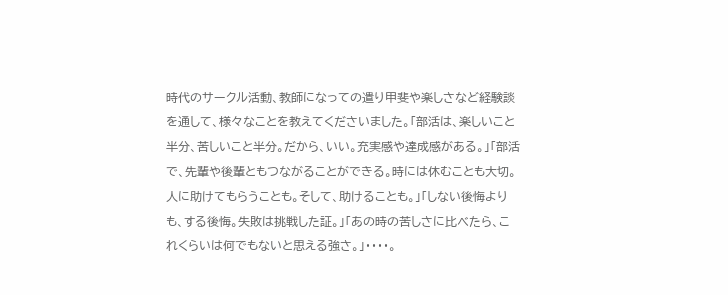時代のサークル活動、教師になっての遣り甲斐や楽しさなど経験談を通して、様々なことを教えてくださいました。「部活は、楽しいこと半分、苦しいこと半分。だから、いい。充実感や達成感がある。」「部活で、先輩や後輩ともつながることができる。時には休むことも大切。人に助けてもらうことも。そして、助けることも。」「しない後悔よりも、する後悔。失敗は挑戦した証。」「あの時の苦しさに比べたら、これくらいは何でもないと思える強さ。」・・・・。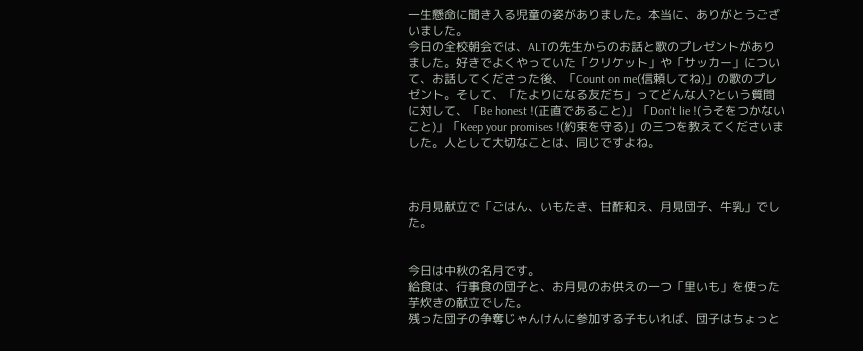一生懸命に聞き入る児童の姿がありました。本当に、ありがとうございました。
今日の全校朝会では、ALTの先生からのお話と歌のプレゼントがありました。好きでよくやっていた「クリケット」や「サッカー」について、お話してくださった後、「Count on me(信頼してね)」の歌のプレゼント。そして、「たよりになる友だち」ってどんな人?という質問に対して、「Be honest !(正直であること)」「Don't lie !(うそをつかないこと)」「Keep your promises !(約束を守る)」の三つを教えてくださいました。人として大切なことは、同じですよね。



お月見献立で「ごはん、いもたき、甘酢和え、月見団子、牛乳」でした。


今日は中秋の名月です。
給食は、行事食の団子と、お月見のお供えの一つ「里いも」を使った芋炊きの献立でした。
残った団子の争奪じゃんけんに参加する子もいれば、団子はちょっと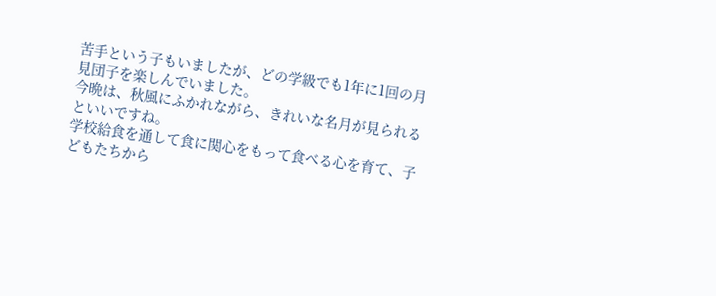苦手という子もいましたが、どの学級でも1年に1回の月見団子を楽しんでいました。
今晩は、秋風にふかれながら、きれいな名月が見られるといいですね。
学校給食を通して食に関心をもって食べる心を育て、子どもたちから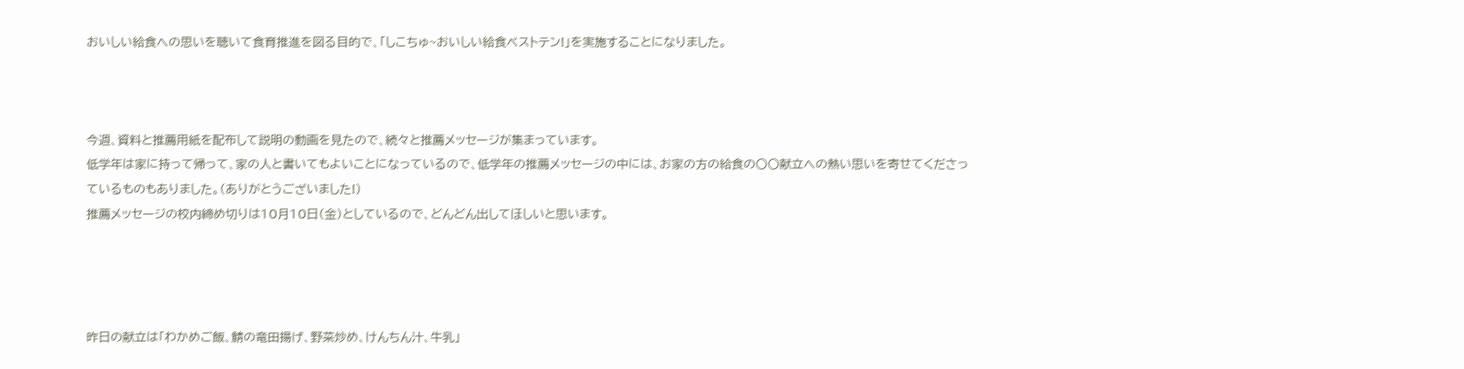おいしい給食への思いを聴いて食育推進を図る目的で、「しこちゅ~おいしい給食ベストテン!」を実施することになりました。



今週、資料と推薦用紙を配布して説明の動画を見たので、続々と推薦メッセージが集まっています。
低学年は家に持って帰って、家の人と書いてもよいことになっているので、低学年の推薦メッセージの中には、お家の方の給食の〇〇献立への熱い思いを寄せてくださっているものもありました。(ありがとうございました!)
推薦メッセージの校内締め切りは10月10日(金)としているので、どんどん出してほしいと思います。




昨日の献立は「わかめご飯、鯖の竜田揚げ、野菜炒め、けんちん汁、牛乳」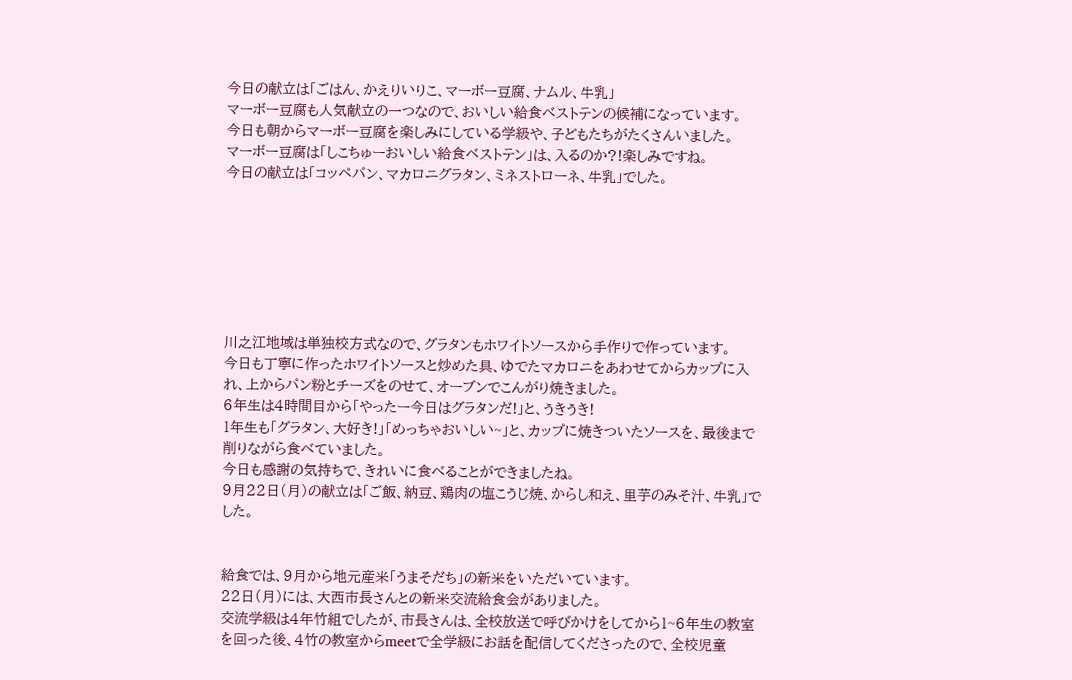今日の献立は「ごはん、かえりいりこ、マーボー豆腐、ナムル、牛乳」
マーボー豆腐も人気献立の一つなので、おいしい給食ベストテンの候補になっています。
今日も朝からマーボー豆腐を楽しみにしている学級や、子どもたちがたくさんいました。
マーボー豆腐は「しこちゅーおいしい給食ベストテン」は、入るのか?!楽しみですね。
今日の献立は「コッペパン、マカロニグラタン、ミネストローネ、牛乳」でした。







川之江地域は単独校方式なので、グラタンもホワイトソースから手作りで作っています。
今日も丁寧に作ったホワイトソースと炒めた具、ゆでたマカロニをあわせてからカップに入れ、上からパン粉とチーズをのせて、オーブンでこんがり焼きました。
6年生は4時間目から「やったー今日はグラタンだ!」と、うきうき!
1年生も「グラタン、大好き!」「めっちゃおいしい~」と、カップに焼きついたソースを、最後まで削りながら食べていました。
今日も感謝の気持ちで、きれいに食べることができましたね。
9月22日(月)の献立は「ご飯、納豆、鶏肉の塩こうじ焼、からし和え、里芋のみそ汁、牛乳」でした。


給食では、9月から地元産米「うまそだち」の新米をいただいています。
22日(月)には、大西市長さんとの新米交流給食会がありました。
交流学級は4年竹組でしたが、市長さんは、全校放送で呼びかけをしてから1~6年生の教室を回った後、4竹の教室からmeetで全学級にお話を配信してくださったので、全校児童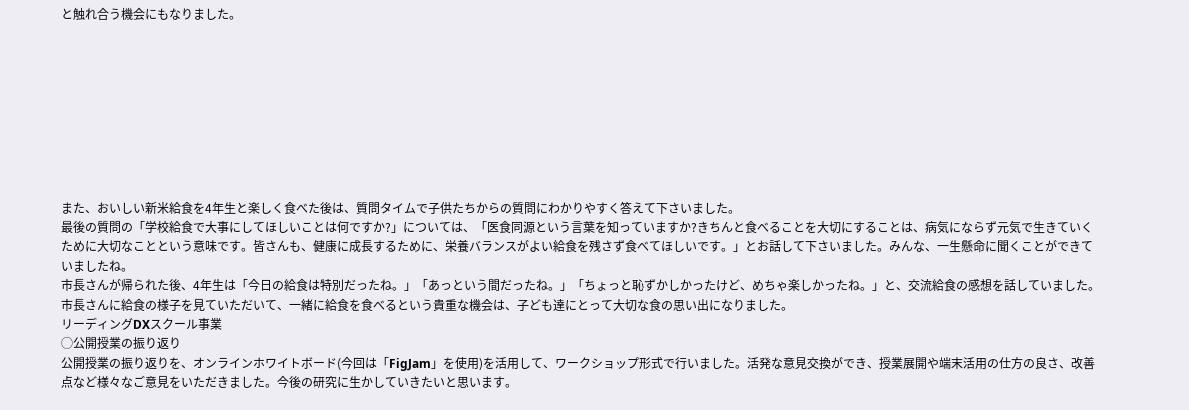と触れ合う機会にもなりました。









また、おいしい新米給食を4年生と楽しく食べた後は、質問タイムで子供たちからの質問にわかりやすく答えて下さいました。
最後の質問の「学校給食で大事にしてほしいことは何ですか?」については、「医食同源という言葉を知っていますか?きちんと食べることを大切にすることは、病気にならず元気で生きていくために大切なことという意味です。皆さんも、健康に成長するために、栄養バランスがよい給食を残さず食べてほしいです。」とお話して下さいました。みんな、一生懸命に聞くことができていましたね。
市長さんが帰られた後、4年生は「今日の給食は特別だったね。」「あっという間だったね。」「ちょっと恥ずかしかったけど、めちゃ楽しかったね。」と、交流給食の感想を話していました。
市長さんに給食の様子を見ていただいて、一緒に給食を食べるという貴重な機会は、子ども達にとって大切な食の思い出になりました。
リーディングDXスクール事業
◯公開授業の振り返り
公開授業の振り返りを、オンラインホワイトボード(今回は「FigJam」を使用)を活用して、ワークショップ形式で行いました。活発な意見交換ができ、授業展開や端末活用の仕方の良さ、改善点など様々なご意見をいただきました。今後の研究に生かしていきたいと思います。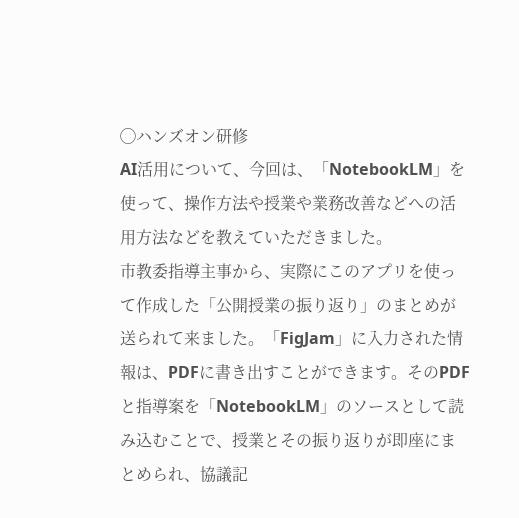◯ハンズオン研修
AI活用について、今回は、「NotebookLM」を使って、操作方法や授業や業務改善などへの活用方法などを教えていただきました。
市教委指導主事から、実際にこのアプリを使って作成した「公開授業の振り返り」のまとめが送られて来ました。「FigJam」に入力された情報は、PDFに書き出すことができます。そのPDFと指導案を「NotebookLM」のソースとして読み込むことで、授業とその振り返りが即座にまとめられ、協議記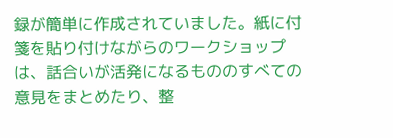録が簡単に作成されていました。紙に付箋を貼り付けながらのワークショップは、話合いが活発になるもののすべての意見をまとめたり、整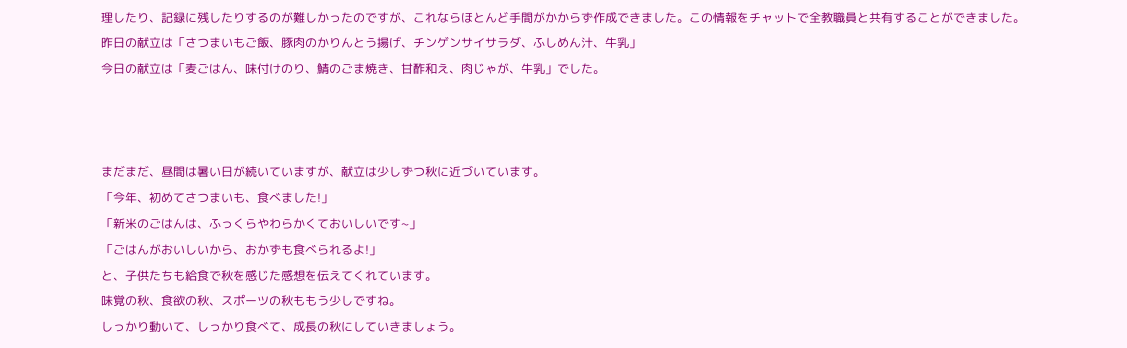理したり、記録に残したりするのが難しかったのですが、これならほとんど手間がかからず作成できました。この情報をチャットで全教職員と共有することができました。
昨日の献立は「さつまいもご飯、豚肉のかりんとう揚げ、チンゲンサイサラダ、ふしめん汁、牛乳」
今日の献立は「麦ごはん、味付けのり、鯖のごま焼き、甘酢和え、肉じゃが、牛乳」でした。



まだまだ、昼間は暑い日が続いていますが、献立は少しずつ秋に近づいています。
「今年、初めてさつまいも、食べました!」
「新米のごはんは、ふっくらやわらかくておいしいです~」
「ごはんがおいしいから、おかずも食べられるよ!」
と、子供たちも給食で秋を感じた感想を伝えてくれています。
味覚の秋、食欲の秋、スポーツの秋ももう少しですね。
しっかり動いて、しっかり食べて、成長の秋にしていきましょう。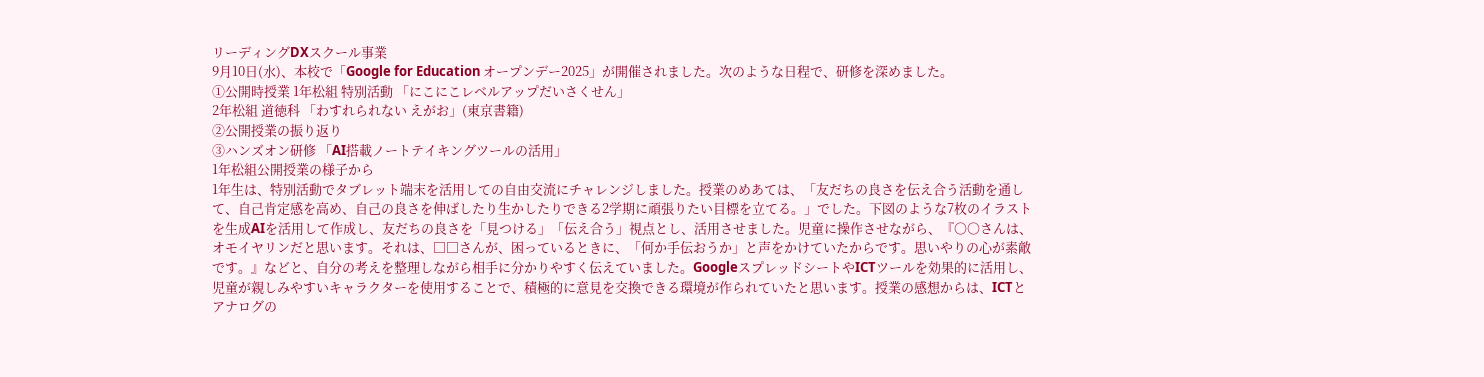リーディングDXスクール事業
9月10日(水)、本校で「Google for Education オープンデー2025」が開催されました。次のような日程で、研修を深めました。
①公開時授業 1年松組 特別活動 「にこにこレベルアップだいさくせん」
2年松組 道徳科 「わすれられない えがお」(東京書籍)
②公開授業の振り返り
③ハンズオン研修 「AI搭載ノートテイキングツールの活用」
1年松組公開授業の様子から
1年生は、特別活動でタブレット端末を活用しての自由交流にチャレンジしました。授業のめあては、「友だちの良さを伝え合う活動を通して、自己肯定感を高め、自己の良さを伸ばしたり生かしたりできる2学期に頑張りたい目標を立てる。」でした。下図のような7枚のイラストを生成AIを活用して作成し、友だちの良さを「見つける」「伝え合う」視点とし、活用させました。児童に操作させながら、『〇〇さんは、オモイヤリンだと思います。それは、□□さんが、困っているときに、「何か手伝おうか」と声をかけていたからです。思いやりの心が素敵です。』などと、自分の考えを整理しながら相手に分かりやすく伝えていました。GoogleスプレッドシートやICTツールを効果的に活用し、児童が親しみやすいキャラクターを使用することで、積極的に意見を交換できる環境が作られていたと思います。授業の感想からは、ICTとアナログの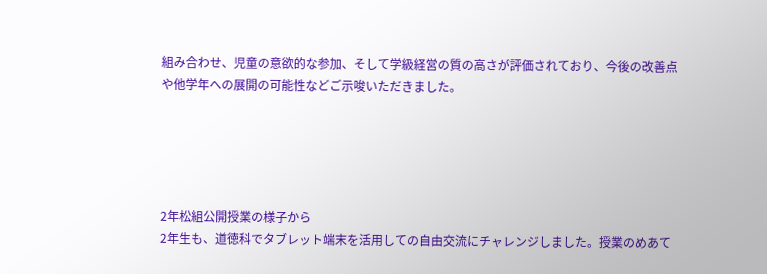組み合わせ、児童の意欲的な参加、そして学級経営の質の高さが評価されており、今後の改善点や他学年への展開の可能性などご示唆いただきました。





2年松組公開授業の様子から
2年生も、道徳科でタブレット端末を活用しての自由交流にチャレンジしました。授業のめあて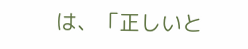は、「正しいと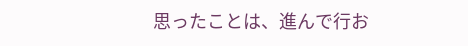思ったことは、進んで行お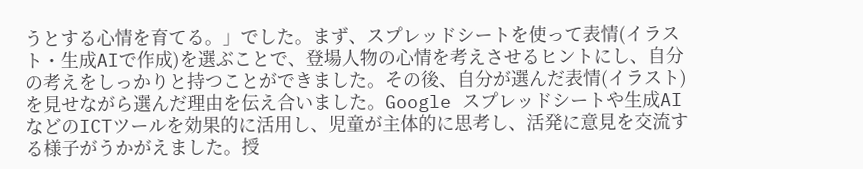うとする心情を育てる。」でした。まず、スプレッドシートを使って表情(イラスト・生成AIで作成)を選ぶことで、登場人物の心情を考えさせるヒントにし、自分の考えをしっかりと持つことができました。その後、自分が選んだ表情(イラスト)を見せながら選んだ理由を伝え合いました。Google スプレッドシートや生成AIなどのICTツールを効果的に活用し、児童が主体的に思考し、活発に意見を交流する様子がうかがえました。授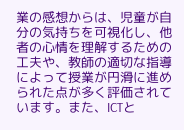業の感想からは、児童が自分の気持ちを可視化し、他者の心情を理解するための工夫や、教師の適切な指導によって授業が円滑に進められた点が多く評価されています。また、ICTと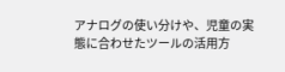アナログの使い分けや、児童の実態に合わせたツールの活用方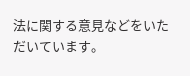法に関する意見などをいただいています。